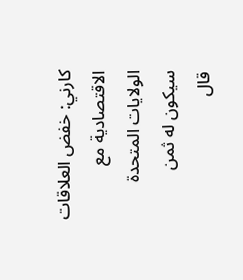كارني: خفض العلاقات الاقتصادية مع الولايات المتحدة سيكون له ثمن
قال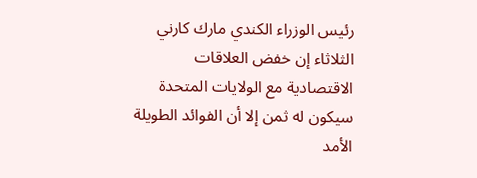رئيس الوزراء الكندي مارك كارني الثلاثاء إن خفض العلاقات الاقتصادية مع الولايات المتحدة سيكون له ثمن إلا أن الفوائد الطويلة الأمد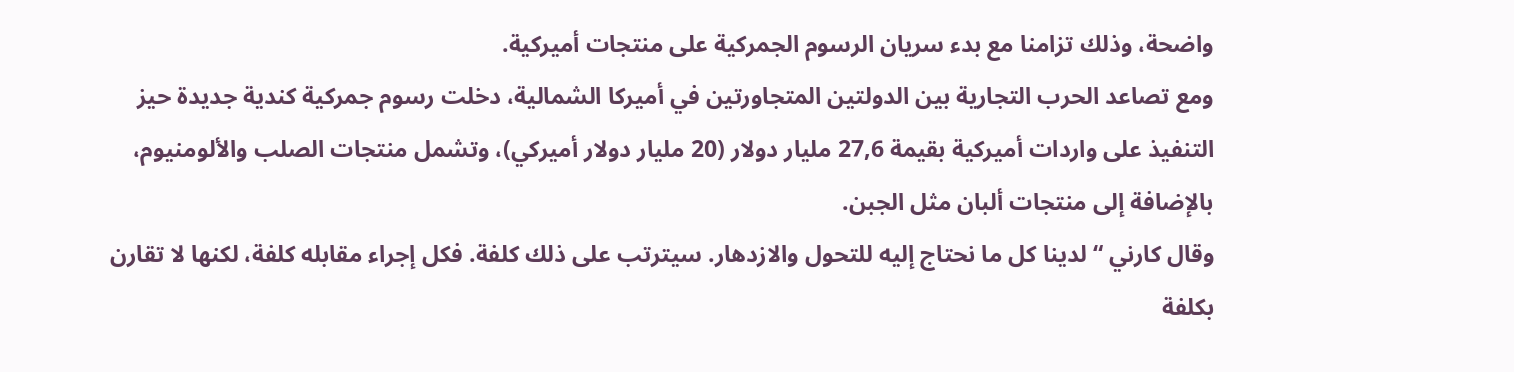واضحة، وذلك تزامنا مع بدء سريان الرسوم الجمركية على منتجات أميركية.
ومع تصاعد الحرب التجارية بين الدولتين المتجاورتين في أميركا الشمالية، دخلت رسوم جمركية كندية جديدة حيز التنفيذ على واردات أميركية بقيمة 27,6 مليار دولار (20 مليار دولار أميركي)، وتشمل منتجات الصلب والألومنيوم، بالإضافة إلى منتجات ألبان مثل الجبن.
وقال كارني “لدينا كل ما نحتاج إليه للتحول والازدهار. سيترتب على ذلك كلفة. فكل إجراء مقابله كلفة، لكنها لا تقارن بكلفة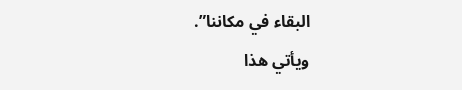البقاء في مكاننا”.
ويأتي هذا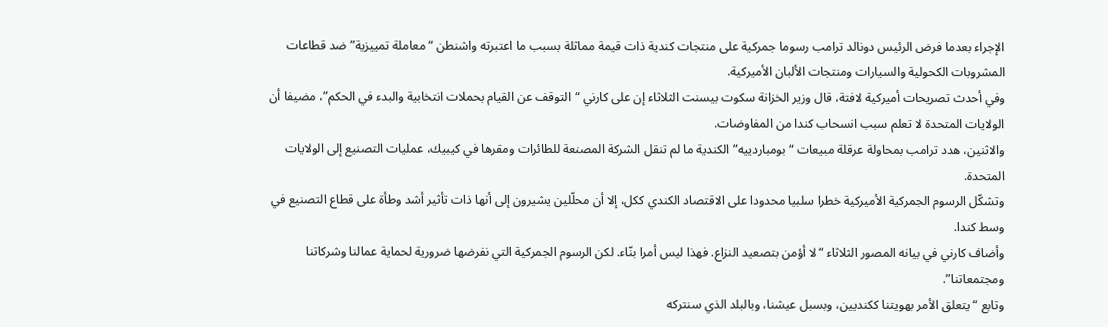الإجراء بعدما فرض الرئيس دونالد ترامب رسوما جمركية على منتجات كندية ذات قيمة مماثلة بسبب ما اعتبرته واشنطن “معاملة تمييزية” ضد قطاعات المشروبات الكحولية والسيارات ومنتجات الألبان الأميركية.
وفي أحدث تصريحات أميركية لافتة، قال وزير الخزانة سكوت بيسنت الثلاثاء إن على كارني “التوقف عن القيام بحملات انتخابية والبدء في الحكم”، مضيفا أن الولايات المتحدة لا تعلم سبب انسحاب كندا من المفاوضات.
والاثنين، هدد ترامب بمحاولة عرقلة مبيعات “بومباردييه” الكندية ما لم تنقل الشركة المصنعة للطائرات ومقرها في كيبيك، عمليات التصنيع إلى الولايات المتحدة.
وتشكّل الرسوم الجمركية الأميركية خطرا سلبيا محدودا على الاقتصاد الكندي ككل، إلا أن محلّلين يشيرون إلى أنها ذات تأثير أشد وطأة على قطاع التصنيع في وسط كندا.
وأضاف كارني في بيانه المصور الثلاثاء “لا أؤمن بتصعيد النزاع. فهذا ليس أمرا بنّاء. لكن الرسوم الجمركية التي نفرضها ضرورية لحماية عمالنا وشركاتنا ومجتمعاتنا”.
وتابع “يتعلق الأمر بهويتنا ككنديين، وبسبل عيشنا، وبالبلد الذي سنتركه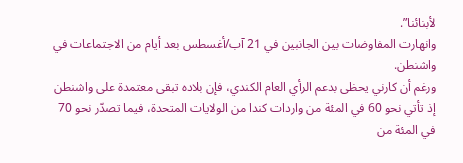لأبنائنا”.
وانهارت المفاوضات بين الجانبين في 21 آب/أغسطس بعد أيام من الاجتماعات في واشنطن.
ورغم أن كارني يحظى بدعم الرأي العام الكندي، فإن بلاده تبقى معتمدة على واشنطن إذ تأتي نحو 60 في المئة من واردات كندا من الولايات المتحدة، فيما تصدّر نحو 70 في المئة من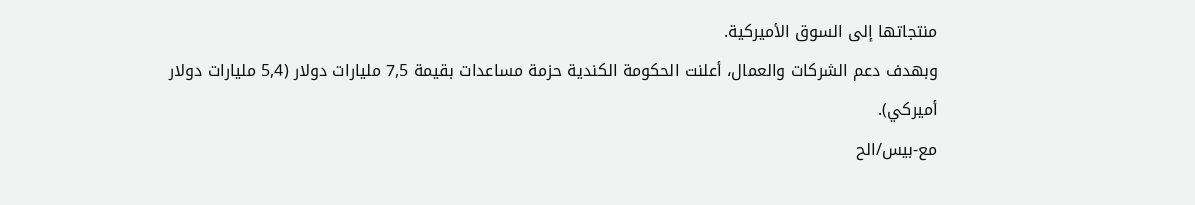منتجاتها إلى السوق الأميركية.
وبهدف دعم الشركات والعمال، أعلنت الحكومة الكندية حزمة مساعدات بقيمة 7,5 مليارات دولار (5,4 مليارات دولار أميركي).
مع-بيس/الح